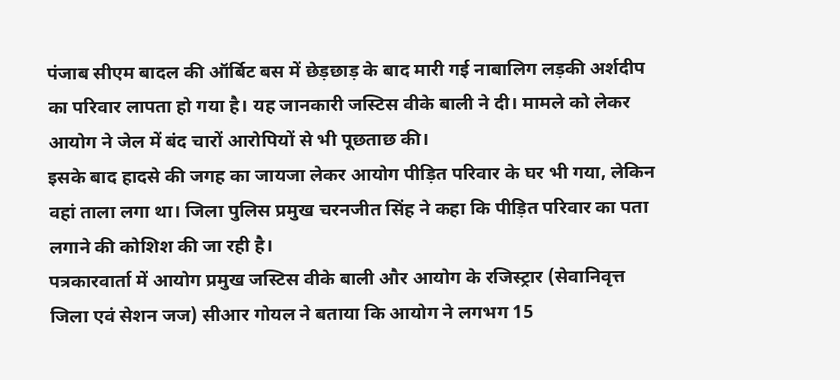पंजाब सीएम बादल की ऑर्बिट बस में छेड़छाड़ के बाद मारी गई नाबालिग लड़की अर्शदीप का परिवार लापता हो गया है। यह जानकारी जस्टिस वीके बाली ने दी। मामले को लेकर आयोग ने जेल में बंद चारों आरोपियों से भी पूछताछ की।
इसके बाद हादसे की जगह का जायजा लेकर आयोग पीड़ित परिवार के घर भी गया, लेकिन वहां ताला लगा था। जिला पुलिस प्रमुख चरनजीत सिंह ने कहा कि पीड़ित परिवार का पता लगाने की कोशिश की जा रही है।
पत्रकारवार्ता में आयोग प्रमुख जस्टिस वीके बाली और आयोग के रजिस्ट्रार (सेवानिवृत्त जिला एवं सेशन जज) सीआर गोयल ने बताया कि आयोग ने लगभग 15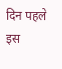दिन पहले इस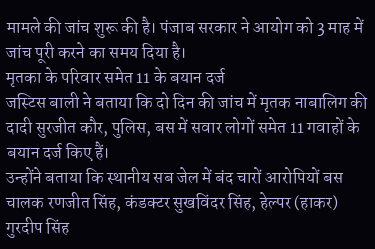मामले की जांच शुरू की है। पंजाब सरकार ने आयोग को 3 माह में जांच पूरी करने का समय दिया है।
मृतका के परिवार समेत 11 के बयान दर्ज
जस्टिस बाली ने बताया कि दो दिन की जांच में मृतक नाबालिग की दादी सुरजीत कौर, पुलिस, बस में सवार लोगों समेत 11 गवाहों के बयान दर्ज किए हैं।
उन्होंने बताया कि स्थानीय सब जेल में बंद चारों आरोपियों बस चालक रणजीत सिंह, कंडक्टर सुखविंदर सिंह, हेल्पर (हाकर) गुरदीप सिंह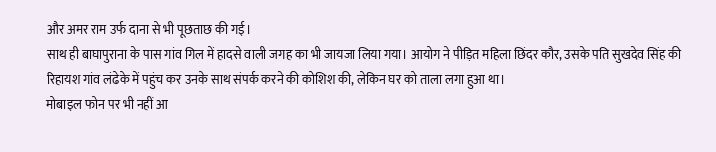और अमर राम उर्फ दाना से भी पूछताछ की गई।
साथ ही बाघापुराना के पास गांव गिल में हादसे वाली जगह का भी जायजा लिया गया। आयोग ने पीड़ित महिला छिंदर कौर, उसके पति सुखदेव सिंह की रिहायश गांव लंढेके में पहुंच कर उनके साथ संपर्क करने की कोशिश की, लेकिन घर को ताला लगा हुआ था।
मोबाइल फोन पर भी नहीं आ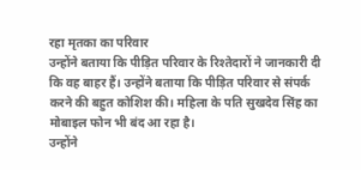रहा मृतका का परिवार
उन्होंने बताया कि पीड़ित परिवार के रिश्तेदारों ने जानकारी दी कि वह बाहर हैं। उन्होंने बताया कि पीड़ित परिवार से संपर्क करने की बहुत कोशिश की। महिला के पति सुखदेव सिंह का मोबाइल फोन भी बंद आ रहा है।
उन्होंने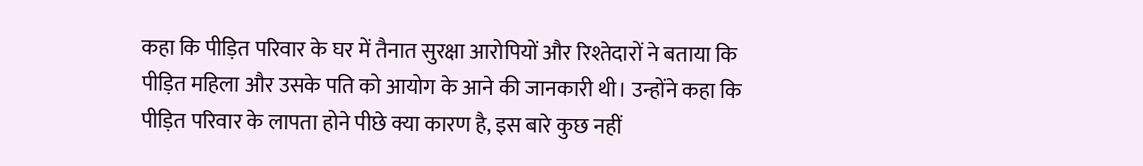कहा कि पीड़ित परिवार के घर में तैनात सुरक्षा आरोपियों और रिश्तेदारों ने बताया कि पीड़ित महिला और उसके पति को आयोग के आने की जानकारी थी। उन्होंने कहा कि पीड़ित परिवार के लापता होने पीछे क्या कारण है, इस बारे कुछ नहीं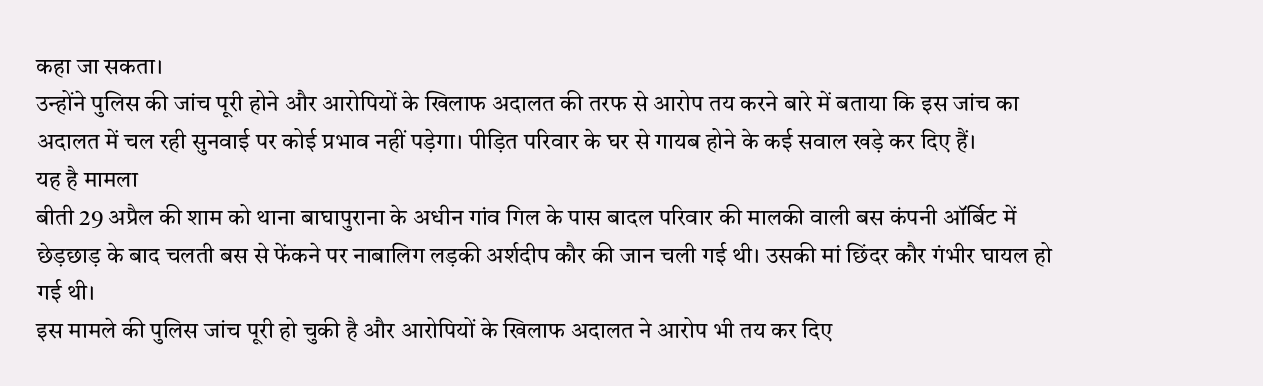कहा जा सकता।
उन्होंने पुलिस की जांच पूरी होने और आरोपियों के खिलाफ अदालत की तरफ से आरोप तय करने बारे में बताया कि इस जांच का अदालत में चल रही सुनवाई पर कोई प्रभाव नहीं पड़ेगा। पीड़ित परिवार के घर से गायब होने के कई सवाल खड़े कर दिए हैं।
यह है मामला
बीती 29 अप्रैल की शाम को थाना बाघापुराना के अधीन गांव गिल के पास बादल परिवार की मालकी वाली बस कंपनी ऑर्बिट में छेड़छाड़ के बाद चलती बस से फेंकने पर नाबालिग लड़की अर्शदीप कौर की जान चली गई थी। उसकी मां छिंदर कौर गंभीर घायल हो गई थी।
इस मामले की पुलिस जांच पूरी हो चुकी है और आरोपियों के खिलाफ अदालत ने आरोप भी तय कर दिए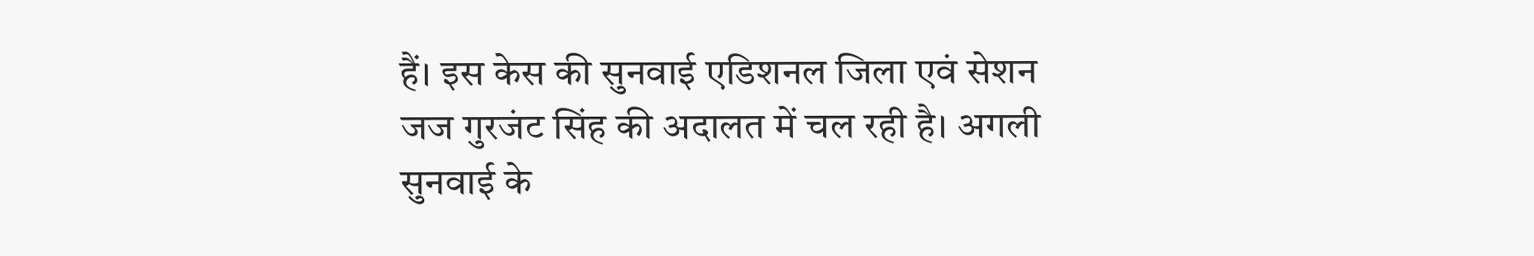हैं। इस केस की सुनवाई एडिशनल जिला एवं सेशन जज गुरजंट सिंह की अदालत में चल रही है। अगली सुनवाई के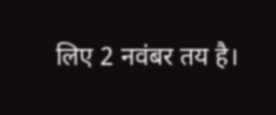लिए 2 नवंबर तय है।